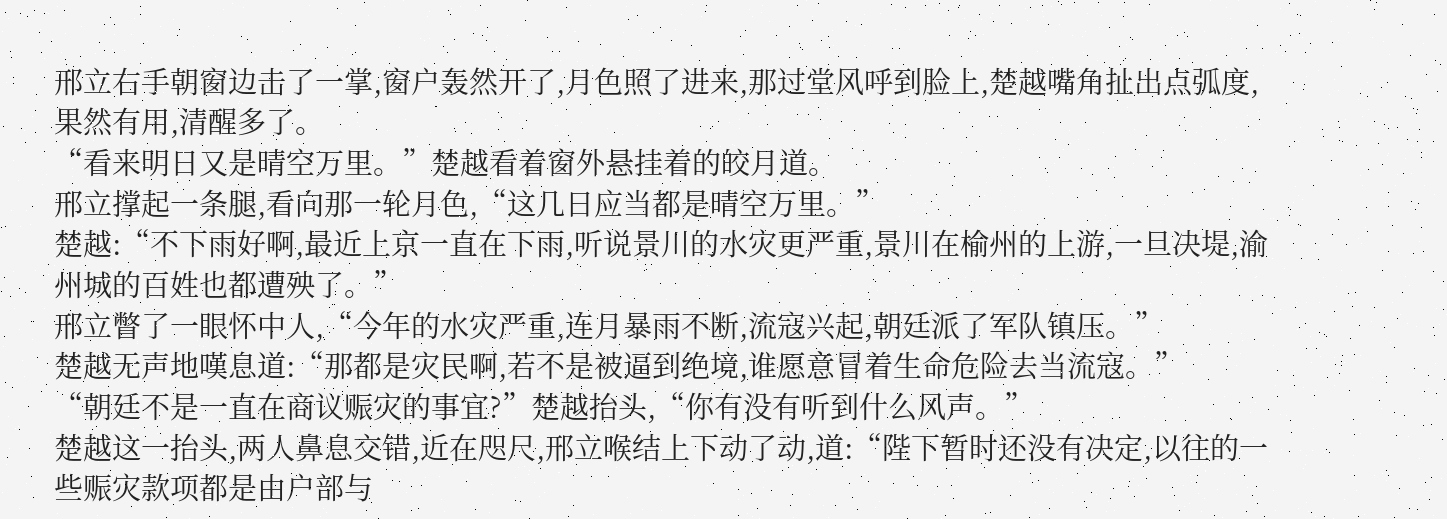邢立右手朝窗边击了一掌,窗户轰然开了,月色照了进来,那过堂风呼到脸上,楚越嘴角扯出点弧度,果然有用,清醒多了。
“看来明日又是晴空万里。”楚越看着窗外悬挂着的皎月道。
邢立撑起一条腿,看向那一轮月色,“这几日应当都是晴空万里。”
楚越:“不下雨好啊,最近上京一直在下雨,听说景川的水灾更严重,景川在榆州的上游,一旦决堤,渝州城的百姓也都遭殃了。”
邢立瞥了一眼怀中人,“今年的水灾严重,连月暴雨不断,流寇兴起,朝廷派了军队镇压。”
楚越无声地嘆息道:“那都是灾民啊,若不是被逼到绝境,谁愿意冒着生命危险去当流寇。”
“朝廷不是一直在商议赈灾的事宜?”楚越抬头,“你有没有听到什么风声。”
楚越这一抬头,两人鼻息交错,近在咫尺,邢立喉结上下动了动,道:“陛下暂时还没有决定,以往的一些赈灾款项都是由户部与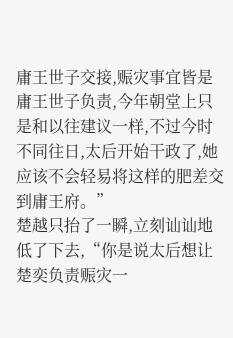庸王世子交接,赈灾事宜皆是庸王世子负责,今年朝堂上只是和以往建议一样,不过今时不同往日,太后开始干政了,她应该不会轻易将这样的肥差交到庸王府。”
楚越只抬了一瞬,立刻讪讪地低了下去,“你是说太后想让楚奕负责赈灾一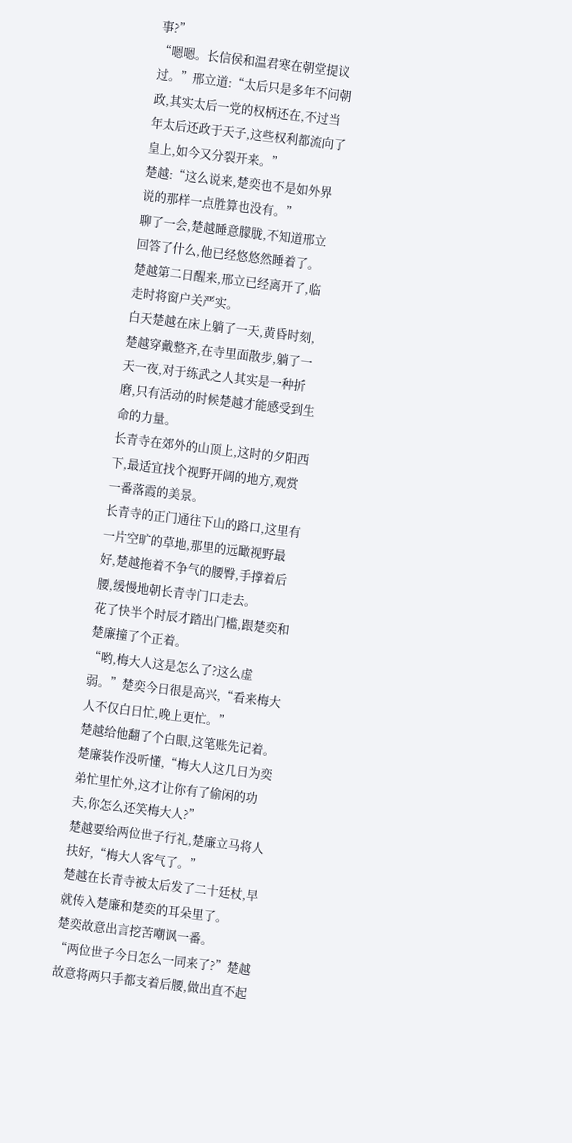事?”
“嗯嗯。长信侯和温君寒在朝堂提议过。”邢立道:“太后只是多年不问朝政,其实太后一党的权柄还在,不过当年太后还政于天子,这些权利都流向了皇上,如今又分裂开来。”
楚越:“这么说来,楚奕也不是如外界说的那样一点胜算也没有。”
聊了一会,楚越睡意朦胧,不知道邢立回答了什么,他已经悠悠然睡着了。
楚越第二日醒来,邢立已经离开了,临走时将窗户关严实。
白天楚越在床上躺了一天,黄昏时刻,
楚越穿戴整齐,在寺里面散步,躺了一天一夜,对于练武之人其实是一种折磨,只有活动的时候楚越才能感受到生命的力量。
长青寺在郊外的山顶上,这时的夕阳西下,最适宜找个视野开阔的地方,观赏一番落霞的美景。
长青寺的正门通往下山的路口,这里有一片空旷的草地,那里的远瞰视野最好,楚越拖着不争气的腰臀,手撑着后腰,缓慢地朝长青寺门口走去。
花了快半个时辰才踏出门槛,跟楚奕和楚廉撞了个正着。
“哟,梅大人这是怎么了?这么虚弱。”楚奕今日很是高兴,“看来梅大人不仅白日忙,晚上更忙。”
楚越给他翻了个白眼,这笔账先记着。
楚廉装作没听懂,“梅大人这几日为奕弟忙里忙外,这才让你有了偷闲的功夫,你怎么还笑梅大人?”
楚越要给两位世子行礼,楚廉立马将人扶好,“梅大人客气了。”
楚越在长青寺被太后发了二十廷杖,早就传入楚廉和楚奕的耳朵里了。
楚奕故意出言挖苦嘲讽一番。
“两位世子今日怎么一同来了?”楚越故意将两只手都支着后腰,做出直不起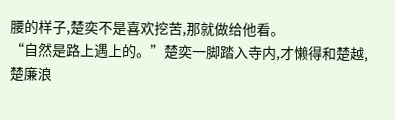腰的样子,楚奕不是喜欢挖苦,那就做给他看。
“自然是路上遇上的。”楚奕一脚踏入寺内,才懒得和楚越,楚廉浪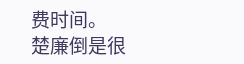费时间。
楚廉倒是很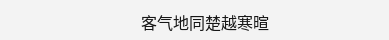客气地同楚越寒暄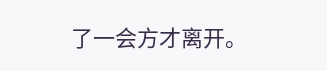了一会方才离开。